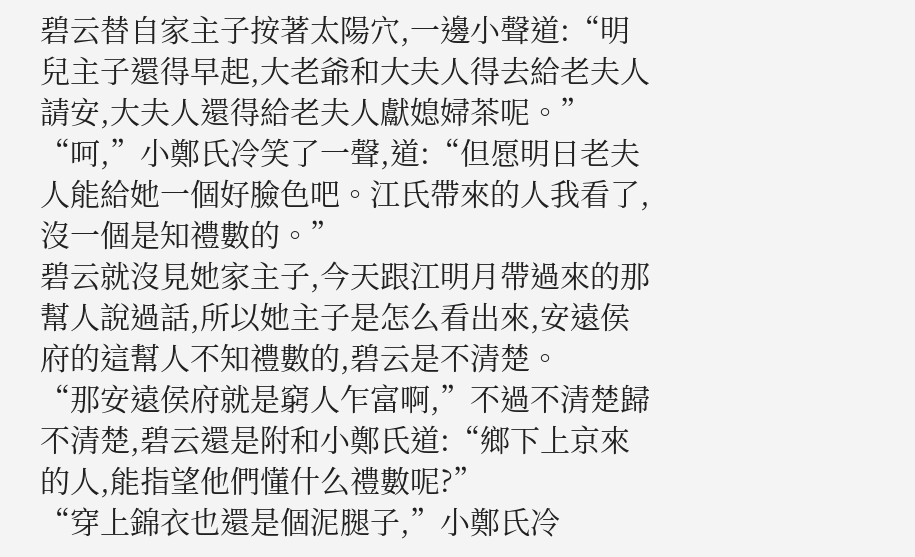碧云替自家主子按著太陽穴,一邊小聲道:“明兒主子還得早起,大老爺和大夫人得去給老夫人請安,大夫人還得給老夫人獻媳婦茶呢。”
“呵,”小鄭氏冷笑了一聲,道:“但愿明日老夫人能給她一個好臉色吧。江氏帶來的人我看了,沒一個是知禮數的。”
碧云就沒見她家主子,今天跟江明月帶過來的那幫人說過話,所以她主子是怎么看出來,安遠侯府的這幫人不知禮數的,碧云是不清楚。
“那安遠侯府就是窮人乍富啊,”不過不清楚歸不清楚,碧云還是附和小鄭氏道:“鄉下上京來的人,能指望他們懂什么禮數呢?”
“穿上錦衣也還是個泥腿子,”小鄭氏冷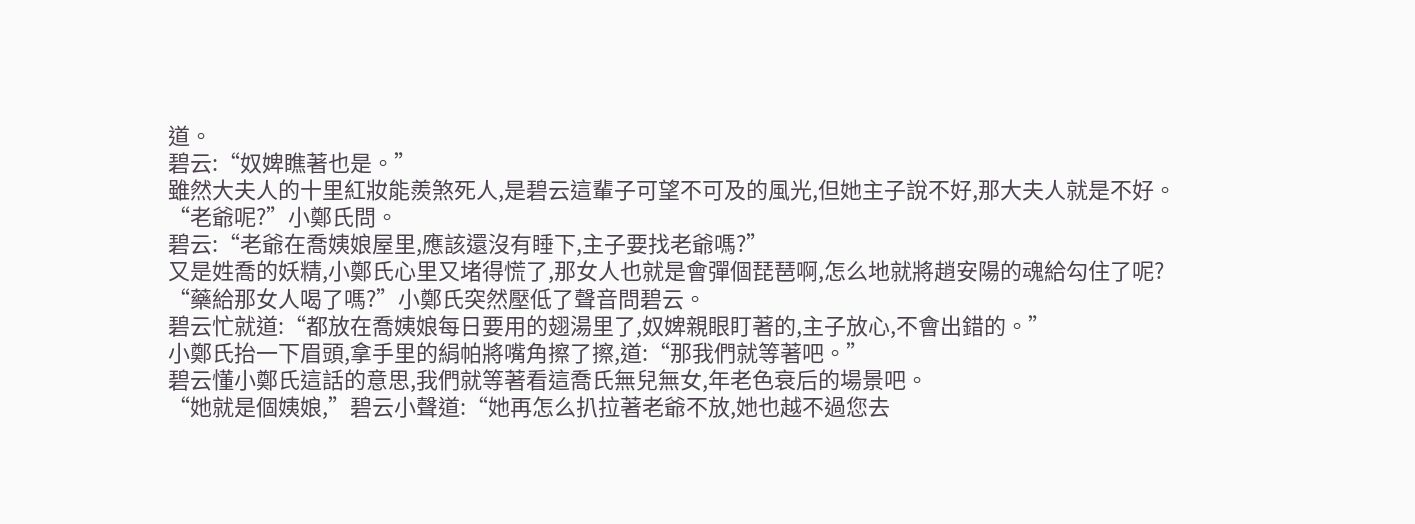道。
碧云:“奴婢瞧著也是。”
雖然大夫人的十里紅妝能羨煞死人,是碧云這輩子可望不可及的風光,但她主子說不好,那大夫人就是不好。
“老爺呢?”小鄭氏問。
碧云:“老爺在喬姨娘屋里,應該還沒有睡下,主子要找老爺嗎?”
又是姓喬的妖精,小鄭氏心里又堵得慌了,那女人也就是會彈個琵琶啊,怎么地就將趙安陽的魂給勾住了呢?
“藥給那女人喝了嗎?”小鄭氏突然壓低了聲音問碧云。
碧云忙就道:“都放在喬姨娘每日要用的翅湯里了,奴婢親眼盯著的,主子放心,不會出錯的。”
小鄭氏抬一下眉頭,拿手里的絹帕將嘴角擦了擦,道:“那我們就等著吧。”
碧云懂小鄭氏這話的意思,我們就等著看這喬氏無兒無女,年老色衰后的場景吧。
“她就是個姨娘,”碧云小聲道:“她再怎么扒拉著老爺不放,她也越不過您去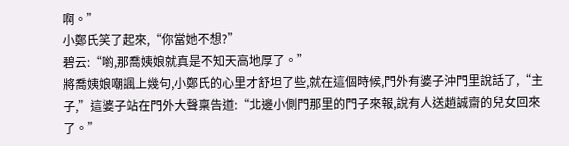啊。”
小鄭氏笑了起來,“你當她不想?”
碧云:“喲,那喬姨娘就真是不知天高地厚了。”
將喬姨娘嘲諷上幾句,小鄭氏的心里才舒坦了些,就在這個時候,門外有婆子沖門里說話了,“主子,”這婆子站在門外大聲稟告道:“北邊小側門那里的門子來報,說有人送趙誠齋的兒女回來了。”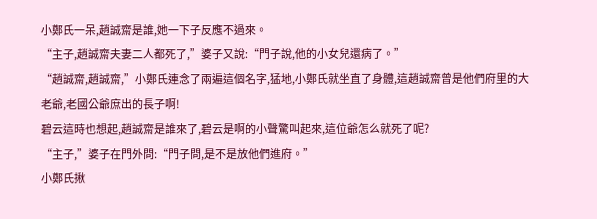小鄭氏一呆,趙誠齋是誰,她一下子反應不過來。
“主子,趙誠齋夫妻二人都死了,”婆子又說:“門子說,他的小女兒還病了。”
“趙誠齋,趙誠齋,”小鄭氏連念了兩遍這個名字,猛地,小鄭氏就坐直了身體,這趙誠齋曾是他們府里的大老爺,老國公爺庶出的長子啊!
碧云這時也想起,趙誠齋是誰來了,碧云是啊的小聲驚叫起來,這位爺怎么就死了呢?
“主子,”婆子在門外問:“門子問,是不是放他們進府。”
小鄭氏揪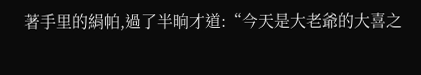著手里的絹帕,過了半晌才道:“今天是大老爺的大喜之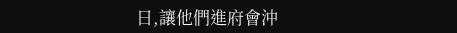日,讓他們進府會沖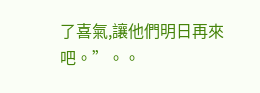了喜氣,讓他們明日再來吧。”。。